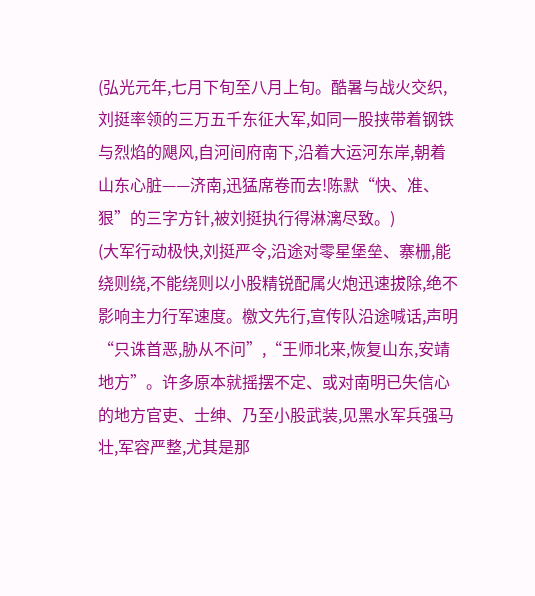(弘光元年,七月下旬至八月上旬。酷暑与战火交织,刘挺率领的三万五千东征大军,如同一股挟带着钢铁与烈焰的飓风,自河间府南下,沿着大运河东岸,朝着山东心脏——济南,迅猛席卷而去!陈默“快、准、狠”的三字方针,被刘挺执行得淋漓尽致。)
(大军行动极快,刘挺严令,沿途对零星堡垒、寨栅,能绕则绕,不能绕则以小股精锐配属火炮迅速拔除,绝不影响主力行军速度。檄文先行,宣传队沿途喊话,声明“只诛首恶,胁从不问”,“王师北来,恢复山东,安靖地方”。许多原本就摇摆不定、或对南明已失信心的地方官吏、士绅、乃至小股武装,见黑水军兵强马壮,军容严整,尤其是那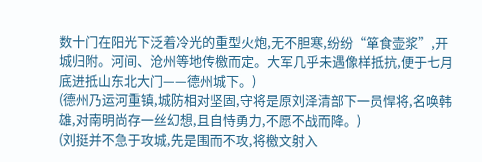数十门在阳光下泛着冷光的重型火炮,无不胆寒,纷纷“箪食壶浆”,开城归附。河间、沧州等地传檄而定。大军几乎未遇像样抵抗,便于七月底进抵山东北大门——德州城下。)
(德州乃运河重镇,城防相对坚固,守将是原刘泽清部下一员悍将,名唤韩雄,对南明尚存一丝幻想,且自恃勇力,不愿不战而降。)
(刘挺并不急于攻城,先是围而不攻,将檄文射入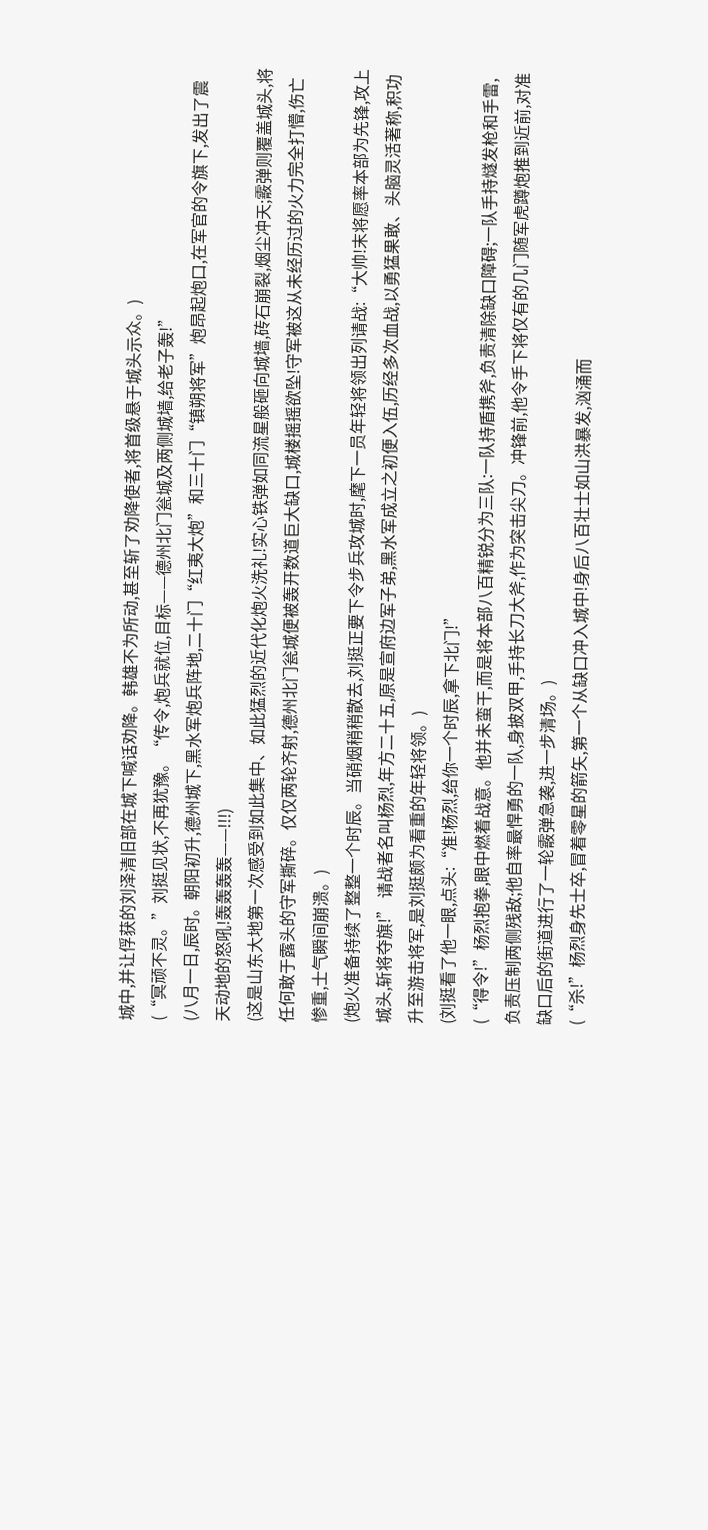城中,并让俘获的刘泽清旧部在城下喊话劝降。韩雄不为所动,甚至斩了劝降使者,将首级悬于城头示众。)
(“冥顽不灵。”刘挺见状,不再犹豫。“传令,炮兵就位,目标——德州北门瓮城及两侧城墙,给老子轰!”
(八月一日,辰时。朝阳初升,德州城下,黑水军炮兵阵地,二十门“红夷大炮”和三十门“镇朔将军”炮昂起炮口,在军官的令旗下,发出了震天动地的怒吼!轰轰轰轰——!!!)
(这是山东大地第一次感受到如此集中、如此猛烈的近代化炮火洗礼!实心铁弹如同流星般砸向城墙,砖石崩裂,烟尘冲天;霰弹则覆盖城头,将任何敢于露头的守军撕碎。仅仅两轮齐射,德州北门瓮城便被轰开数道巨大缺口,城楼摇摇欲坠!守军被这从未经历过的火力完全打懵,伤亡惨重,士气瞬间崩溃。)
(炮火准备持续了整整一个时辰。当硝烟稍稍散去,刘挺正要下令步兵攻城时,麾下一员年轻将领出列请战:“大帅!末将愿率本部为先锋,攻上城头,斩将夺旗!” 请战者名叫杨烈,年方二十五,原是宣府边军子弟,黑水军成立之初便入伍,历经多次血战,以勇猛果敢、头脑灵活著称,积功升至游击将军,是刘挺颇为看重的年轻将领。)
(刘挺看了他一眼,点头:“准!杨烈,给你一个时辰,拿下北门!”
(“得令!”杨烈抱拳,眼中燃着战意。他并未蛮干,而是将本部八百精锐分为三队:一队持盾携斧,负责清除缺口障碍;一队手持燧发枪和手雷,负责压制两侧残敌;他自率最悍勇的一队,身披双甲,手持长刀大斧,作为突击尖刀。冲锋前,他令手下将仅有的几门随军虎蹲炮推到近前,对准缺口后的街道进行了一轮霰弹急袭,进一步清场。)
(“杀!”杨烈身先士卒,冒着零星的箭矢,第一个从缺口冲入城中!身后八百壮士如山洪暴发,汹涌而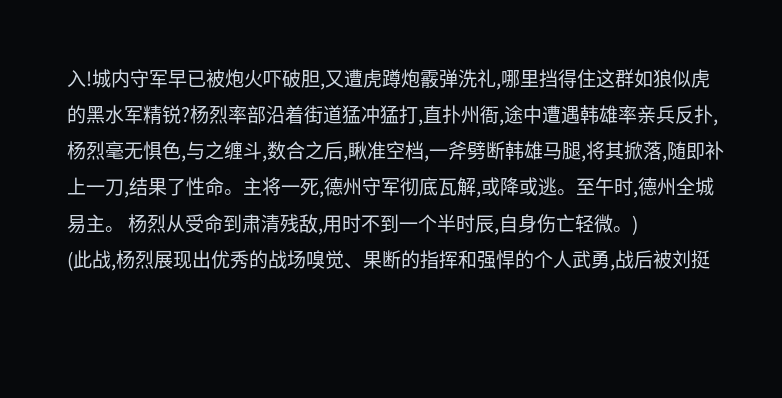入!城内守军早已被炮火吓破胆,又遭虎蹲炮霰弹洗礼,哪里挡得住这群如狼似虎的黑水军精锐?杨烈率部沿着街道猛冲猛打,直扑州衙,途中遭遇韩雄率亲兵反扑,杨烈毫无惧色,与之缠斗,数合之后,瞅准空档,一斧劈断韩雄马腿,将其掀落,随即补上一刀,结果了性命。主将一死,德州守军彻底瓦解,或降或逃。至午时,德州全城易主。 杨烈从受命到肃清残敌,用时不到一个半时辰,自身伤亡轻微。)
(此战,杨烈展现出优秀的战场嗅觉、果断的指挥和强悍的个人武勇,战后被刘挺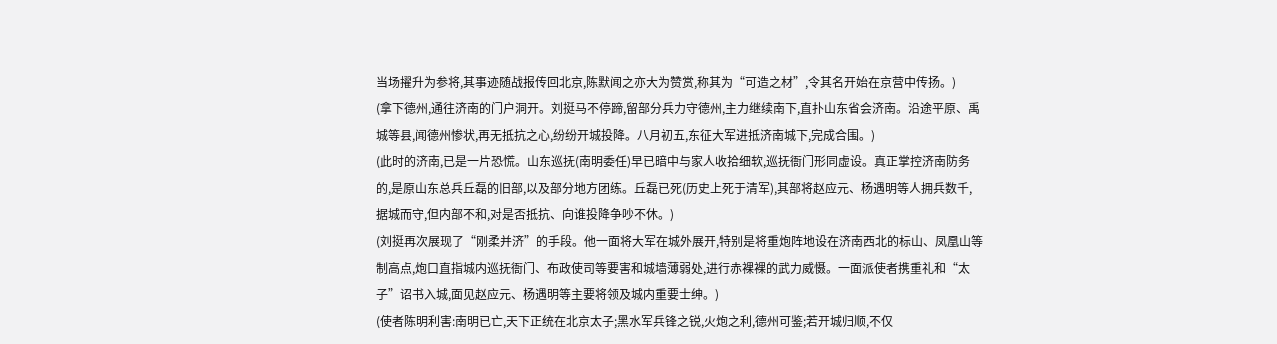当场擢升为参将,其事迹随战报传回北京,陈默闻之亦大为赞赏,称其为“可造之材”,令其名开始在京营中传扬。)
(拿下德州,通往济南的门户洞开。刘挺马不停蹄,留部分兵力守德州,主力继续南下,直扑山东省会济南。沿途平原、禹城等县,闻德州惨状,再无抵抗之心,纷纷开城投降。八月初五,东征大军进抵济南城下,完成合围。)
(此时的济南,已是一片恐慌。山东巡抚(南明委任)早已暗中与家人收拾细软,巡抚衙门形同虚设。真正掌控济南防务的,是原山东总兵丘磊的旧部,以及部分地方团练。丘磊已死(历史上死于清军),其部将赵应元、杨遇明等人拥兵数千,据城而守,但内部不和,对是否抵抗、向谁投降争吵不休。)
(刘挺再次展现了“刚柔并济”的手段。他一面将大军在城外展开,特别是将重炮阵地设在济南西北的标山、凤凰山等制高点,炮口直指城内巡抚衙门、布政使司等要害和城墙薄弱处,进行赤裸裸的武力威慑。一面派使者携重礼和“太子”诏书入城,面见赵应元、杨遇明等主要将领及城内重要士绅。)
(使者陈明利害:南明已亡,天下正统在北京太子;黑水军兵锋之锐,火炮之利,德州可鉴;若开城归顺,不仅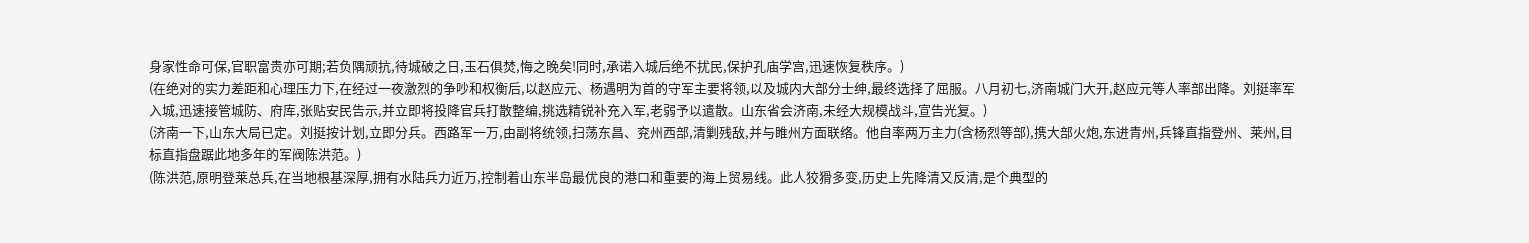身家性命可保,官职富贵亦可期;若负隅顽抗,待城破之日,玉石俱焚,悔之晚矣!同时,承诺入城后绝不扰民,保护孔庙学宫,迅速恢复秩序。)
(在绝对的实力差距和心理压力下,在经过一夜激烈的争吵和权衡后,以赵应元、杨遇明为首的守军主要将领,以及城内大部分士绅,最终选择了屈服。八月初七,济南城门大开,赵应元等人率部出降。刘挺率军入城,迅速接管城防、府库,张贴安民告示,并立即将投降官兵打散整编,挑选精锐补充入军,老弱予以遣散。山东省会济南,未经大规模战斗,宣告光复。)
(济南一下,山东大局已定。刘挺按计划,立即分兵。西路军一万,由副将统领,扫荡东昌、兖州西部,清剿残敌,并与睢州方面联络。他自率两万主力(含杨烈等部),携大部火炮,东进青州,兵锋直指登州、莱州,目标直指盘踞此地多年的军阀陈洪范。)
(陈洪范,原明登莱总兵,在当地根基深厚,拥有水陆兵力近万,控制着山东半岛最优良的港口和重要的海上贸易线。此人狡猾多变,历史上先降清又反清,是个典型的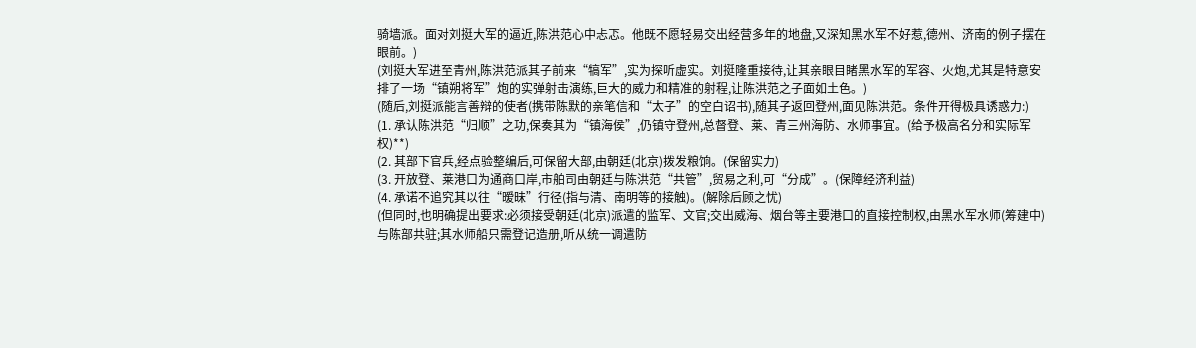骑墙派。面对刘挺大军的逼近,陈洪范心中忐忑。他既不愿轻易交出经营多年的地盘,又深知黑水军不好惹,德州、济南的例子摆在眼前。)
(刘挺大军进至青州,陈洪范派其子前来“犒军”,实为探听虚实。刘挺隆重接待,让其亲眼目睹黑水军的军容、火炮,尤其是特意安排了一场“镇朔将军”炮的实弹射击演练,巨大的威力和精准的射程,让陈洪范之子面如土色。)
(随后,刘挺派能言善辩的使者(携带陈默的亲笔信和“太子”的空白诏书),随其子返回登州,面见陈洪范。条件开得极具诱惑力:)
(1. 承认陈洪范“归顺”之功,保奏其为“镇海侯”,仍镇守登州,总督登、莱、青三州海防、水师事宜。(给予极高名分和实际军权)**)
(2. 其部下官兵,经点验整编后,可保留大部,由朝廷(北京)拨发粮饷。(保留实力)
(3. 开放登、莱港口为通商口岸,市舶司由朝廷与陈洪范“共管”,贸易之利,可“分成”。(保障经济利益)
(4. 承诺不追究其以往“暧昧”行径(指与清、南明等的接触)。(解除后顾之忧)
(但同时,也明确提出要求:必须接受朝廷(北京)派遣的监军、文官;交出威海、烟台等主要港口的直接控制权,由黑水军水师(筹建中)与陈部共驻;其水师船只需登记造册,听从统一调遣防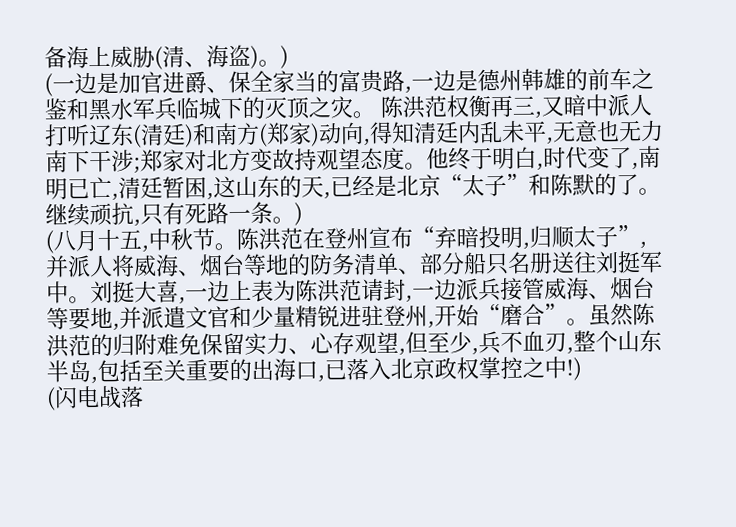备海上威胁(清、海盗)。)
(一边是加官进爵、保全家当的富贵路,一边是德州韩雄的前车之鉴和黑水军兵临城下的灭顶之灾。 陈洪范权衡再三,又暗中派人打听辽东(清廷)和南方(郑家)动向,得知清廷内乱未平,无意也无力南下干涉;郑家对北方变故持观望态度。他终于明白,时代变了,南明已亡,清廷暂困,这山东的天,已经是北京“太子”和陈默的了。继续顽抗,只有死路一条。)
(八月十五,中秋节。陈洪范在登州宣布“弃暗投明,归顺太子”,并派人将威海、烟台等地的防务清单、部分船只名册送往刘挺军中。刘挺大喜,一边上表为陈洪范请封,一边派兵接管威海、烟台等要地,并派遣文官和少量精锐进驻登州,开始“磨合”。虽然陈洪范的归附难免保留实力、心存观望,但至少,兵不血刃,整个山东半岛,包括至关重要的出海口,已落入北京政权掌控之中!)
(闪电战落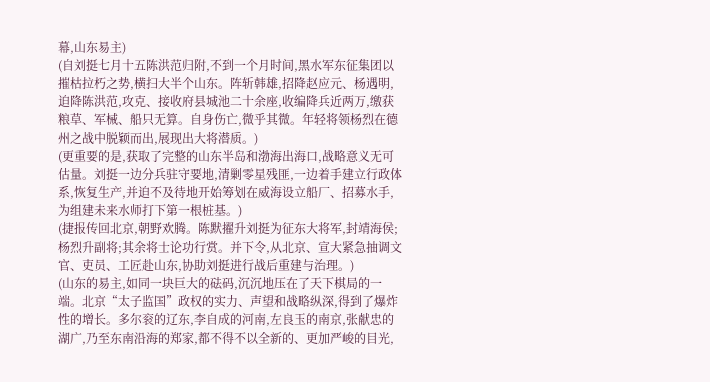幕,山东易主)
(自刘挺七月十五陈洪范归附,不到一个月时间,黑水军东征集团以摧枯拉朽之势,横扫大半个山东。阵斩韩雄,招降赵应元、杨遇明,迫降陈洪范,攻克、接收府县城池二十余座,收编降兵近两万,缴获粮草、军械、船只无算。自身伤亡,微乎其微。年轻将领杨烈在德州之战中脱颖而出,展现出大将潜质。)
(更重要的是,获取了完整的山东半岛和渤海出海口,战略意义无可估量。刘挺一边分兵驻守要地,清剿零星残匪,一边着手建立行政体系,恢复生产,并迫不及待地开始筹划在威海设立船厂、招募水手,为组建未来水师打下第一根桩基。)
(捷报传回北京,朝野欢腾。陈默擢升刘挺为征东大将军,封靖海侯;杨烈升副将;其余将士论功行赏。并下令,从北京、宣大紧急抽调文官、吏员、工匠赴山东,协助刘挺进行战后重建与治理。)
(山东的易主,如同一块巨大的砝码,沉沉地压在了天下棋局的一端。北京“太子监国”政权的实力、声望和战略纵深,得到了爆炸性的增长。多尔衮的辽东,李自成的河南,左良玉的南京,张献忠的湖广,乃至东南沿海的郑家,都不得不以全新的、更加严峻的目光,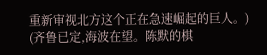重新审视北方这个正在急速崛起的巨人。)
(齐鲁已定,海波在望。陈默的棋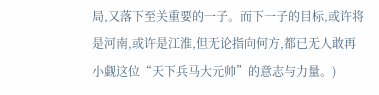局,又落下至关重要的一子。而下一子的目标,或许将是河南,或许是江淮,但无论指向何方,都已无人敢再小觑这位“天下兵马大元帅”的意志与力量。)